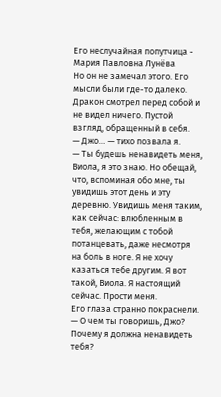Его неслучайная попутчица - Мария Павловна Лунёва
Но он не замечал этого. Его мысли были где-то далеко. Дракон смотрел перед собой и не видел ничего. Пустой взгляд, обращенный в себя.
— Джо… — тихо позвала я.
— Ты будешь ненавидеть меня, Виола, я это знаю. Но обещай, что, вспоминая обо мне, ты увидишь этот день и эту деревню. Увидишь меня таким, как сейчас: влюбленным в тебя, желающим с тобой потанцевать, даже несмотря на боль в ноге. Я не хочу казаться тебе другим. Я вот такой, Виола. Я настоящий сейчас. Прости меня.
Его глаза странно покраснели.
— О чем ты говоришь, Джо? Почему я должна ненавидеть тебя?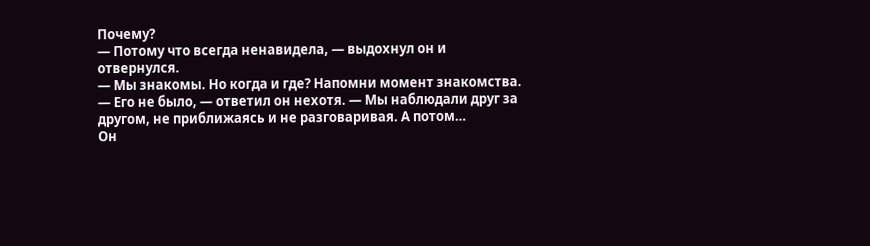Почему?
— Потому что всегда ненавидела, — выдохнул он и отвернулся.
— Мы знакомы. Но когда и где? Напомни момент знакомства.
— Его не было, — ответил он нехотя. — Мы наблюдали друг за другом, не приближаясь и не разговаривая. А потом…
Он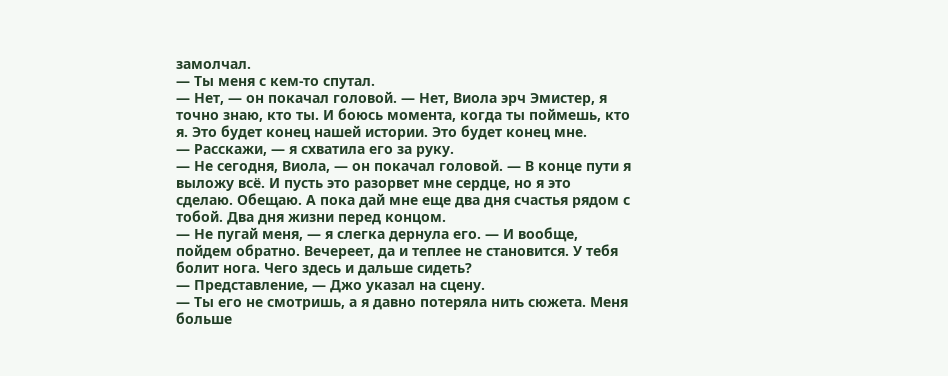замолчал.
— Ты меня с кем-то спутал.
— Нет, — он покачал головой. — Нет, Виола эрч Эмистер, я точно знаю, кто ты. И боюсь момента, когда ты поймешь, кто я. Это будет конец нашей истории. Это будет конец мне.
— Расскажи, — я схватила его за руку.
— Не сегодня, Виола, — он покачал головой. — В конце пути я выложу всё. И пусть это разорвет мне сердце, но я это сделаю. Обещаю. А пока дай мне еще два дня счастья рядом с тобой. Два дня жизни перед концом.
— Не пугай меня, — я слегка дернула его. — И вообще, пойдем обратно. Вечереет, да и теплее не становится. У тебя болит нога. Чего здесь и дальше сидеть?
— Представление, — Джо указал на сцену.
— Ты его не смотришь, а я давно потеряла нить сюжета. Меня больше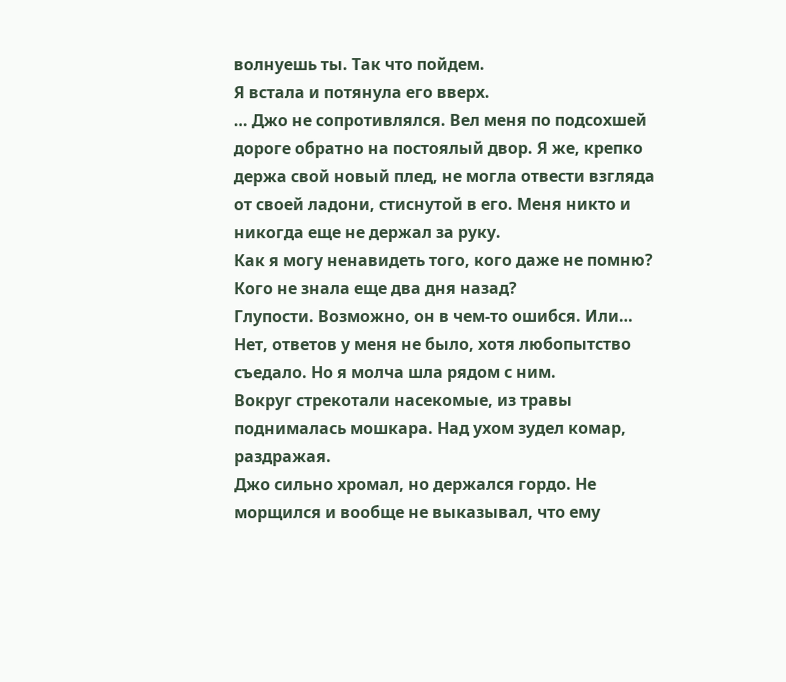волнуешь ты. Так что пойдем.
Я встала и потянула его вверх.
… Джо не сопротивлялся. Вел меня по подсохшей дороге обратно на постоялый двор. Я же, крепко держа свой новый плед, не могла отвести взгляда от своей ладони, стиснутой в его. Меня никто и никогда еще не держал за руку.
Как я могу ненавидеть того, кого даже не помню? Кого не знала еще два дня назад?
Глупости. Возможно, он в чем-то ошибся. Или…
Нет, ответов у меня не было, хотя любопытство съедало. Но я молча шла рядом с ним.
Вокруг стрекотали насекомые, из травы поднималась мошкара. Над ухом зудел комар, раздражая.
Джо сильно хромал, но держался гордо. Не морщился и вообще не выказывал, что ему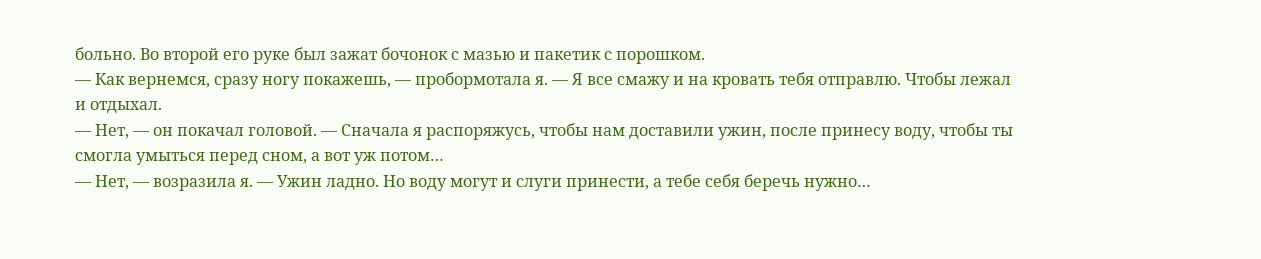больно. Во второй его руке был зажат бочонок с мазью и пакетик с порошком.
— Как вернемся, сразу ногу покажешь, — пробормотала я. — Я все смажу и на кровать тебя отправлю. Чтобы лежал и отдыхал.
— Нет, — он покачал головой. — Сначала я распоряжусь, чтобы нам доставили ужин, после принесу воду, чтобы ты смогла умыться перед сном, а вот уж потом…
— Нет, — возразила я. — Ужин ладно. Но воду могут и слуги принести, а тебе себя беречь нужно…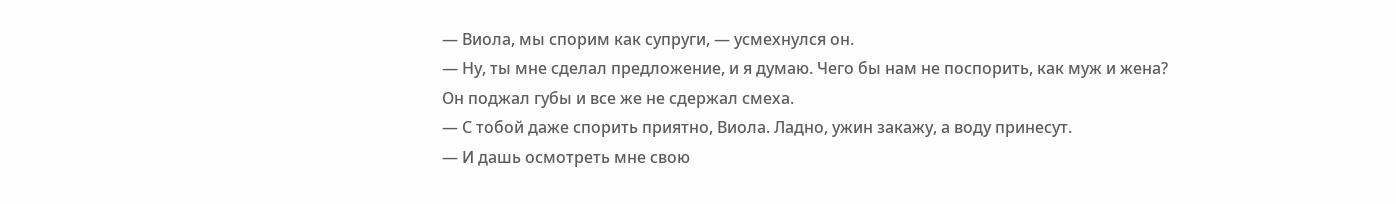— Виола, мы спорим как супруги, — усмехнулся он.
— Ну, ты мне сделал предложение, и я думаю. Чего бы нам не поспорить, как муж и жена?
Он поджал губы и все же не сдержал смеха.
— С тобой даже спорить приятно, Виола. Ладно, ужин закажу, а воду принесут.
— И дашь осмотреть мне свою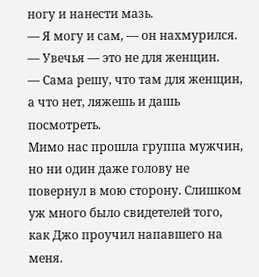ногу и нанести мазь.
— Я могу и сам, — он нахмурился. — Увечья — это не для женщин.
— Сама решу, что там для женщин, а что нет, ляжешь и дашь посмотреть.
Мимо нас прошла группа мужчин, но ни один даже голову не повернул в мою сторону. Слишком уж много было свидетелей того, как Джо проучил напавшего на меня.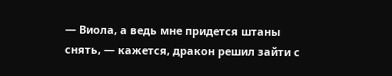— Виола, а ведь мне придется штаны снять, — кажется, дракон решил зайти с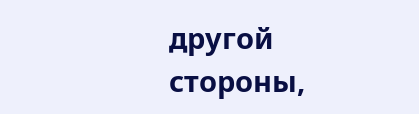другой стороны,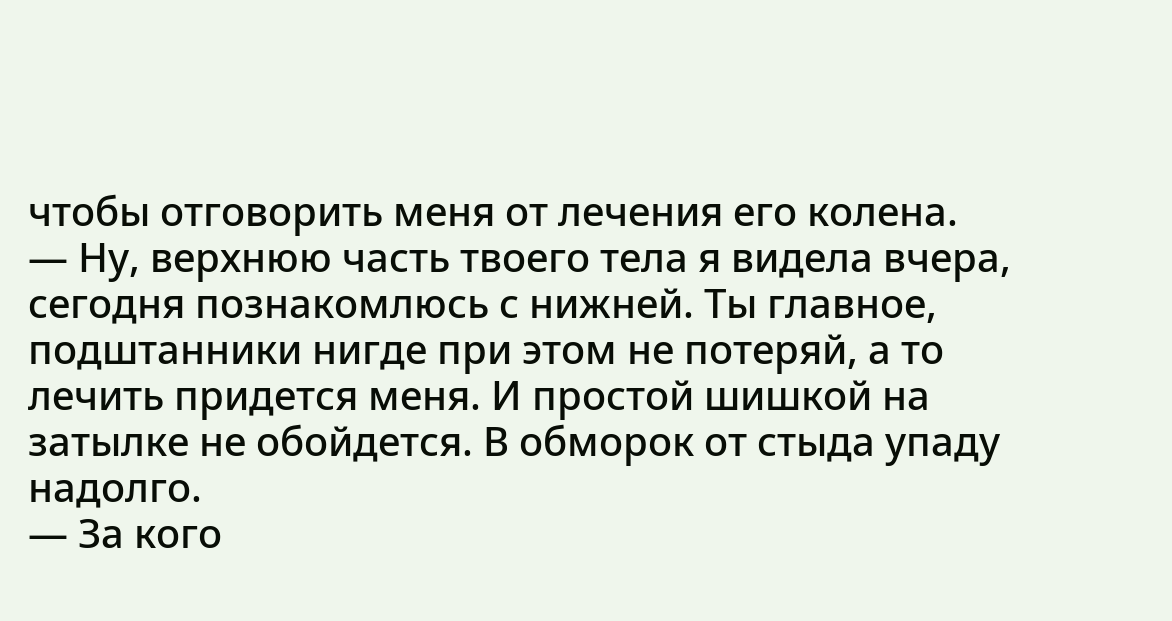чтобы отговорить меня от лечения его колена.
— Ну, верхнюю часть твоего тела я видела вчера, сегодня познакомлюсь с нижней. Ты главное, подштанники нигде при этом не потеряй, а то лечить придется меня. И простой шишкой на затылке не обойдется. В обморок от стыда упаду надолго.
— За кого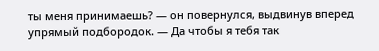ты меня принимаешь? — он повернулся, выдвинув вперед упрямый подбородок. — Да чтобы я тебя так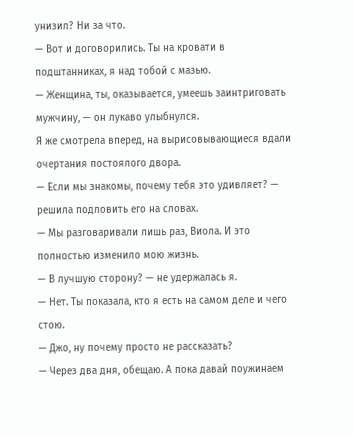унизил? Ни за что.
— Вот и договорились. Ты на кровати в подштанниках, я над тобой с мазью.
— Женщина, ты, оказывается, умеешь заинтриговать мужчину, — он лукаво улыбнулся.
Я же смотрела вперед, на вырисовывающиеся вдали очертания постоялого двора.
— Если мы знакомы, почему тебя это удивляет? — решила подловить его на словах.
— Мы разговаривали лишь раз, Виола. И это полностью изменило мою жизнь.
— В лучшую сторону? — не удержалась я.
— Нет. Ты показала, кто я есть на самом деле и чего стою.
— Джо, ну почему просто не рассказать?
— Через два дня, обещаю. А пока давай поужинаем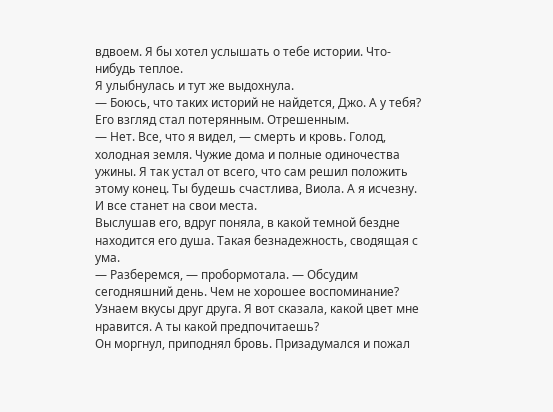вдвоем. Я бы хотел услышать о тебе истории. Что-нибудь теплое.
Я улыбнулась и тут же выдохнула.
— Боюсь, что таких историй не найдется, Джо. А у тебя?
Его взгляд стал потерянным. Отрешенным.
— Нет. Все, что я видел, — смерть и кровь. Голод, холодная земля. Чужие дома и полные одиночества ужины. Я так устал от всего, что сам решил положить этому конец. Ты будешь счастлива, Виола. А я исчезну. И все станет на свои места.
Выслушав его, вдруг поняла, в какой темной бездне находится его душа. Такая безнадежность, сводящая с ума.
— Разберемся, — пробормотала. — Обсудим сегодняшний день. Чем не хорошее воспоминание? Узнаем вкусы друг друга. Я вот сказала, какой цвет мне нравится. А ты какой предпочитаешь?
Он моргнул, приподнял бровь. Призадумался и пожал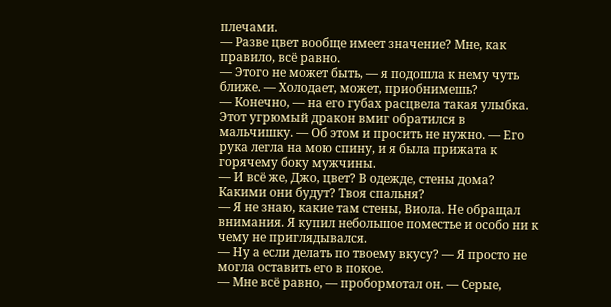плечами.
— Разве цвет вообще имеет значение? Мне, как правило, всё равно.
— Этого не может быть, — я подошла к нему чуть ближе. — Холодает, может, приобнимешь?
— Конечно, — на его губах расцвела такая улыбка. Этот угрюмый дракон вмиг обратился в мальчишку. — Об этом и просить не нужно. — Его рука легла на мою спину, и я была прижата к горячему боку мужчины.
— И всё же, Джо, цвет? В одежде, стены дома? Какими они будут? Твоя спальня?
— Я не знаю, какие там стены, Виола. Не обращал внимания. Я купил небольшое поместье и особо ни к чему не приглядывался.
— Ну а если делать по твоему вкусу? — Я просто не могла оставить его в покое.
— Мне всё равно, — пробормотал он. — Серые,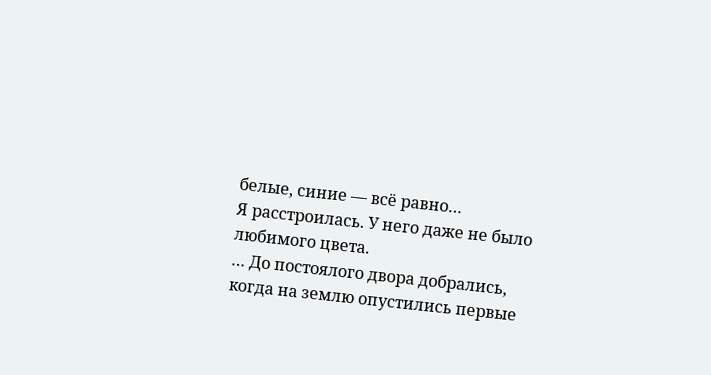белые, синие — всё равно…
Я расстроилась. У него даже не было любимого цвета.
… До постоялого двора добрались, когда на землю опустились первые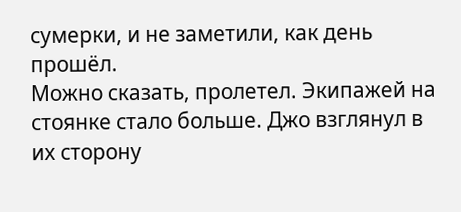сумерки, и не заметили, как день прошёл.
Можно сказать, пролетел. Экипажей на стоянке стало больше. Джо взглянул в их сторону